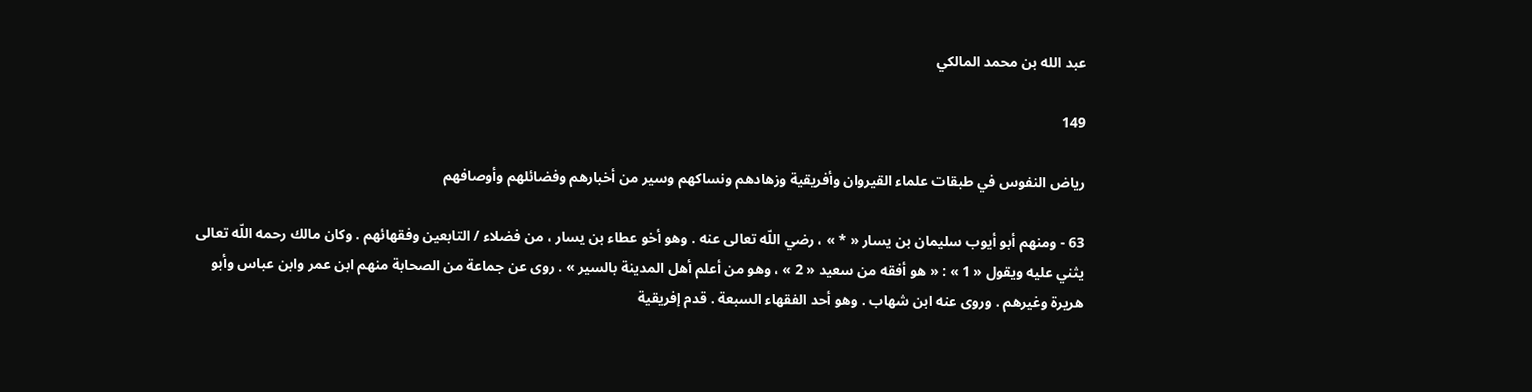عبد الله بن محمد المالكي

149

رياض النفوس في طبقات علماء القيروان وأفريقية وزهادهم ونساكهم وسير من أخبارهم وفضائلهم وأوصافهم

63 - ومنهم أبو أيوب سليمان بن يسار « * » ، رضي اللّه تعالى عنه . وهو أخو عطاء بن يسار ، من فضلاء / التابعين وفقهائهم . وكان مالك رحمه اللّه تعالى يثني عليه ويقول « 1 » : « هو أفقه من سعيد « 2 » ، وهو من أعلم أهل المدينة بالسير » . روى عن جماعة من الصحابة منهم ابن عمر وابن عباس وأبو هريرة وغيرهم . وروى عنه ابن شهاب . وهو أحد الفقهاء السبعة . قدم إفريقية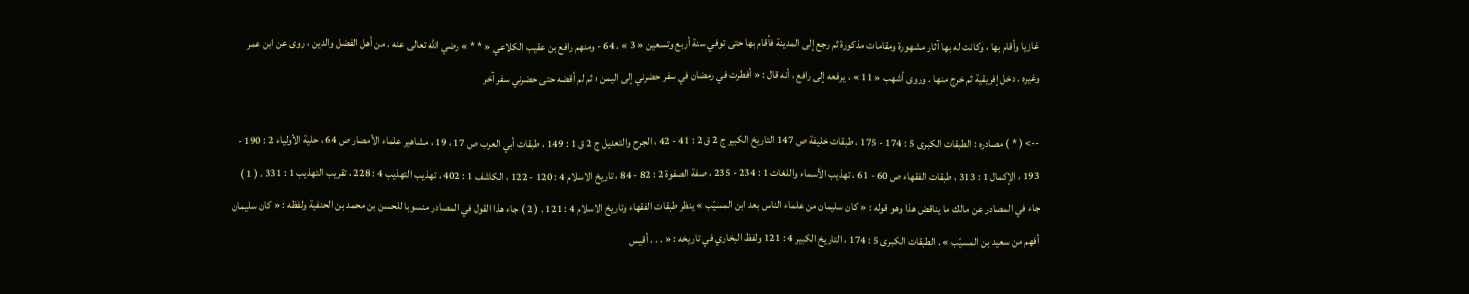غازيا وأقام بها ، وكانت له بها آثار مشهورة ومقامات مذكورة ثم رجع إلى المدينة فأقام بها حتى توفي سنة أربع وتسعين « 3 » . 64 - ومنهم رافع بن عقيب الكلاعي « * * » رضي اللّه تعالى عنه . من أهل الفضل والدين ، روى عن ابن عمر وغيره . دخل إفريقية ثم خرج منها . وروى أشهب « 11 » ، يرفعه إلى رافع ، أنه قال : « أفطرت في رمضان في سفر حضرني إلى اليمن ؛ ثم لم أقضه حتى حضرني سفر آخر

--> ( * ) مصادره : الطبقات الكبرى 5 : 174 - 175 ، طبقات خليفة ص 147 التاريخ الكبير ج 2 ق 2 : 41 - 42 ، الجرح والتعديل ج 2 ق 1 : 149 ، طبقات أبي العرب ص 17 ، 19 ، مشاهير علماء الأمصار ص 64 ، حلية الأولياء 2 : 190 - 193 ، الإكمال 1 : 313 ، طبقات الفقهاء ص 60 - 61 ، تهذيب الأسماء واللغات 1 : 234 - 235 ، صفة الصفوة 2 : 82 - 84 ، تاريخ الاسلام 4 : 120 - 122 ، الكاشف 1 : 402 ، تهذيب التهذيب 4 : 228 ، تقريب التهذيب 1 : 331 . ( 1 ) جاء في المصادر عن مالك ما يناقض هذا وهو قوله : « كان سليمان من علماء الناس بعد ابن المسيّب » ينظر طبقات الفقهاء وتاريخ الاسلام 4 : 121 . ( 2 ) جاء هذا القول في المصادر منسوبا للحسن بن محمد بن الحنفية ولفظه : « كان سليمان أفهم من سعيد بن المسيّب » . الطبقات الكبرى 5 : 174 ، التاريخ الكبير 4 : 121 ولفظ البخاري في تاريخه : « . . . أقيس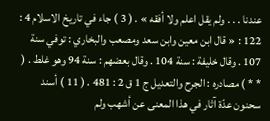عندنا . . . ولم يقل اعلم ولا أفقه » . ( 3 ) جاء في تاريخ الاسلام 4 : 122 : « قال ابن معين وابن سعد ومصعب والبخاري : توفي سنة 107 . وقال خليفة : سنة 104 . وقال بعضهم : سنة 94 وهو غلط . ( * * ) مصادره : الجرح والتعديل ج 1 ق 2 : 481 . ( 11 ) أسند سحنون عدّة آثار في هذا المعنى عن أشهب ولم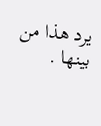يرد هذا من بينها .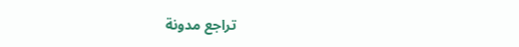تراجع مدونة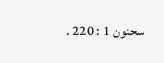سحنون 1 : 220 .